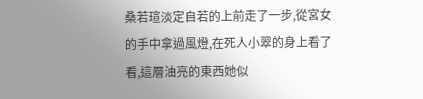桑若瑄淡定自若的上前走了一步,從宮女的手中拿過風燈,在死人小翠的身上看了看,這層油亮的東西她似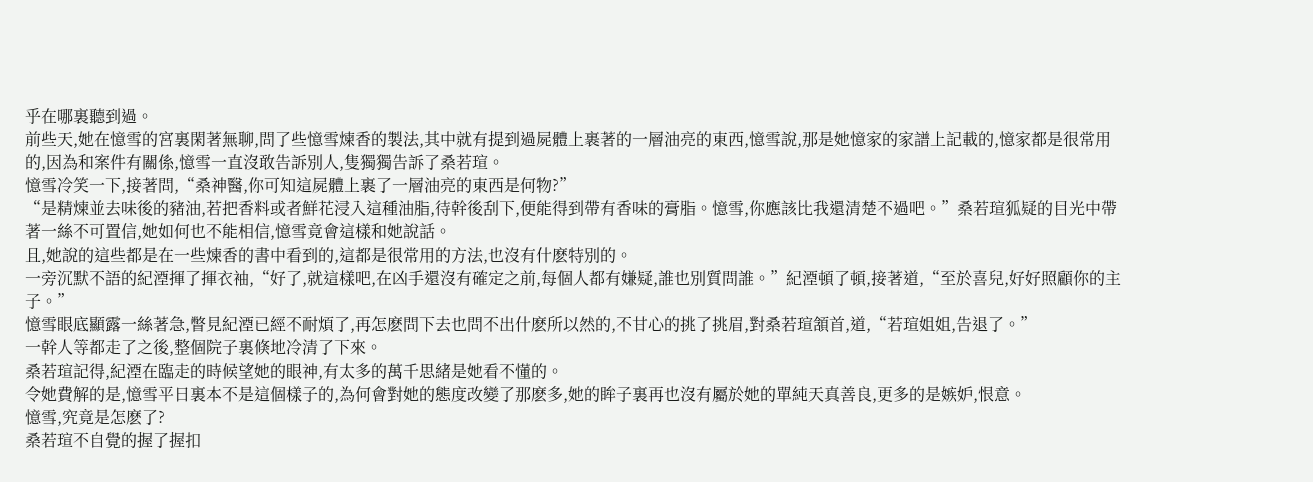乎在哪裏聽到過。
前些天,她在憶雪的宮裏閑著無聊,問了些憶雪煉香的製法,其中就有提到過屍體上裹著的一層油亮的東西,憶雪說,那是她憶家的家譜上記載的,憶家都是很常用的,因為和案件有關係,憶雪一直沒敢告訴別人,隻獨獨告訴了桑若瑄。
憶雪冷笑一下,接著問,“桑神醫,你可知這屍體上裹了一層油亮的東西是何物?”
“是精煉並去味後的豬油,若把香料或者鮮花浸入這種油脂,待幹後刮下,便能得到帶有香味的膏脂。憶雪,你應該比我還清楚不過吧。”桑若瑄狐疑的目光中帶著一絲不可置信,她如何也不能相信,憶雪竟會這樣和她說話。
且,她說的這些都是在一些煉香的書中看到的,這都是很常用的方法,也沒有什麽特別的。
一旁沉默不語的紀湮揮了揮衣袖,“好了,就這樣吧,在凶手還沒有確定之前,每個人都有嫌疑,誰也別質問誰。”紀湮頓了頓,接著道,“至於喜兒,好好照顧你的主子。”
憶雪眼底顯露一絲著急,瞥見紀湮已經不耐煩了,再怎麽問下去也問不出什麽所以然的,不甘心的挑了挑眉,對桑若瑄頷首,道,“若瑄姐姐,告退了。”
一幹人等都走了之後,整個院子裏倏地冷清了下來。
桑若瑄記得,紀湮在臨走的時候望她的眼神,有太多的萬千思緒是她看不懂的。
令她費解的是,憶雪平日裏本不是這個樣子的,為何會對她的態度改變了那麽多,她的眸子裏再也沒有屬於她的單純天真善良,更多的是嫉妒,恨意。
憶雪,究竟是怎麽了?
桑若瑄不自覺的握了握扣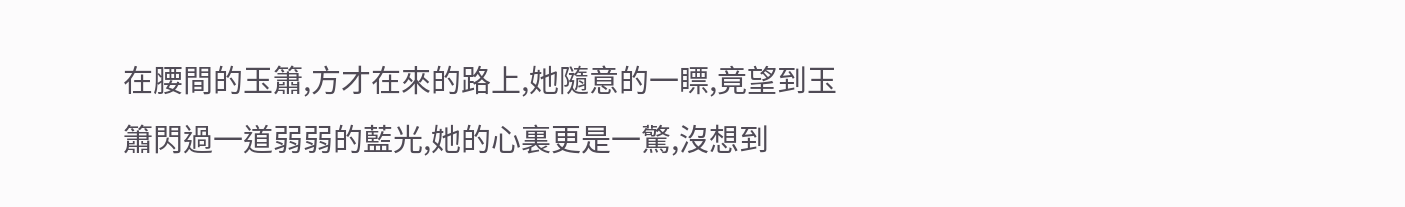在腰間的玉簫,方才在來的路上,她隨意的一瞟,竟望到玉簫閃過一道弱弱的藍光,她的心裏更是一驚,沒想到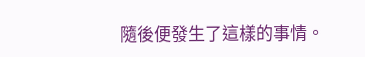隨後便發生了這樣的事情。